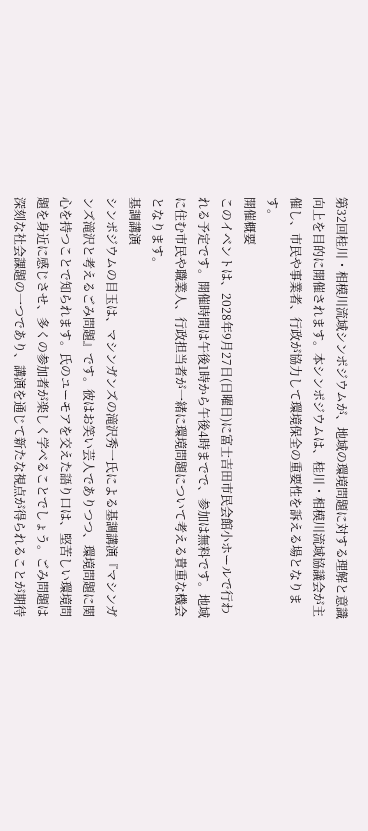第32回桂川・相模川流域シンポジウムが、地域の環境問題に対する理解と意識向上を目的に開催されます。本シンポジウムは、桂川・相模川流域協議会が主催し、市民や事業者、行政が協力して環境保全の重要性を訴える場となります。
開催概要
このイベントは、2028年9月27日(日曜日)に富士吉田市民会館小ホールで行われる予定です。開催時間は午後1時から午後4時までで、参加は無料です。地域に住む市民や職業人、行政担当者が一緒に環境問題について考える貴重な機会となります。
基調講演
シンポジウムの目玉は、マシンガンズの滝沢秀一氏による基調講演『マシンガンズ滝沢と考えるごみ問題』です。彼はお笑い芸人でありつつ、環境問題に関心を持つことで知られます。氏のユーモアを交えた語り口は、堅苦しい環境問題を身近に感じさせ、多くの参加者が楽しく学べることでしょう。ごみ問題は深刻な社会課題の一つであり、講演を通じて新たな視点が得られることが期待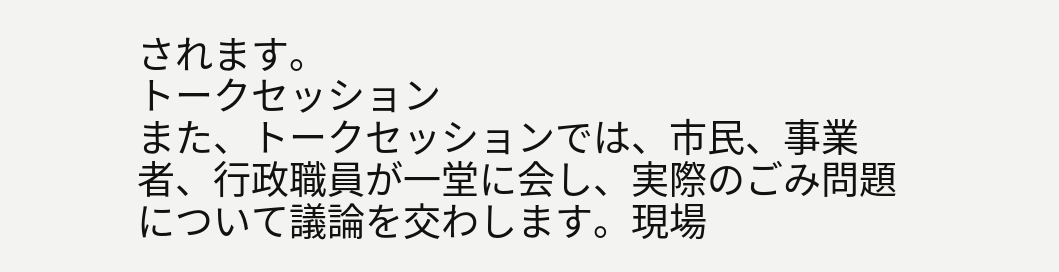されます。
トークセッション
また、トークセッションでは、市民、事業者、行政職員が一堂に会し、実際のごみ問題について議論を交わします。現場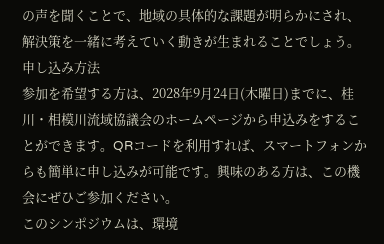の声を聞くことで、地域の具体的な課題が明らかにされ、解決策を一緒に考えていく動きが生まれることでしょう。
申し込み方法
参加を希望する方は、2028年9月24日(木曜日)までに、桂川・相模川流域協議会のホームページから申込みをすることができます。QRコードを利用すれば、スマートフォンからも簡単に申し込みが可能です。興味のある方は、この機会にぜひご参加ください。
このシンポジウムは、環境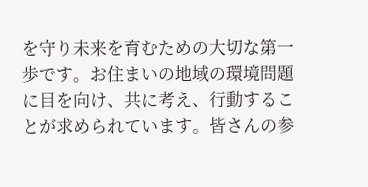を守り未来を育むための大切な第一歩です。お住まいの地域の環境問題に目を向け、共に考え、行動することが求められています。皆さんの参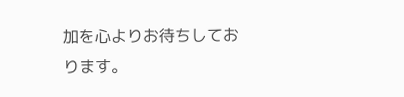加を心よりお待ちしております。